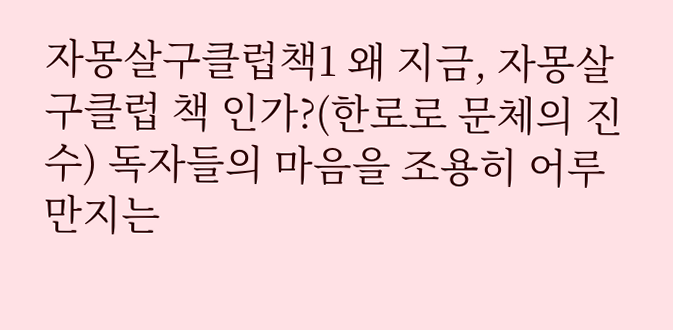자몽살구클럽책1 왜 지금, 자몽살구클럽 책 인가?(한로로 문체의 진수) 독자들의 마음을 조용히 어루만지는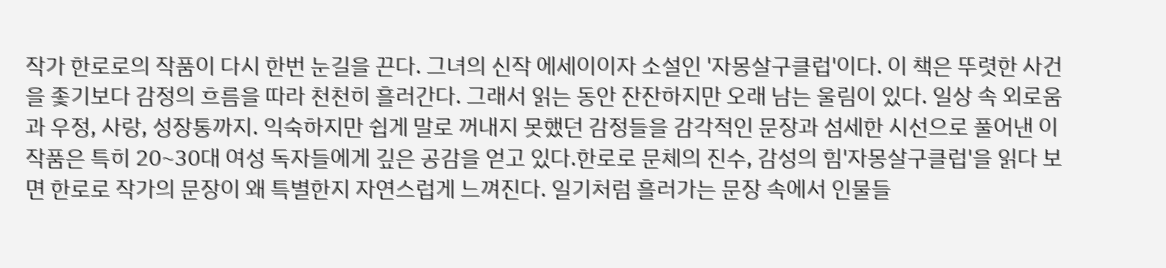작가 한로로의 작품이 다시 한번 눈길을 끈다. 그녀의 신작 에세이이자 소설인 '자몽살구클럽'이다. 이 책은 뚜렷한 사건을 좇기보다 감정의 흐름을 따라 천천히 흘러간다. 그래서 읽는 동안 잔잔하지만 오래 남는 울림이 있다. 일상 속 외로움과 우정, 사랑, 성장통까지. 익숙하지만 쉽게 말로 꺼내지 못했던 감정들을 감각적인 문장과 섬세한 시선으로 풀어낸 이 작품은 특히 20~30대 여성 독자들에게 깊은 공감을 얻고 있다.한로로 문체의 진수, 감성의 힘'자몽살구클럽'을 읽다 보면 한로로 작가의 문장이 왜 특별한지 자연스럽게 느껴진다. 일기처럼 흘러가는 문장 속에서 인물들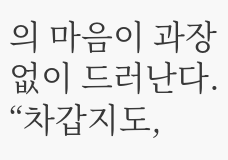의 마음이 과장 없이 드러난다. “차갑지도,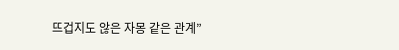뜨겁지도 않은 자몽 같은 관계”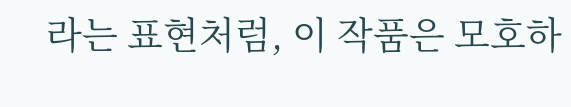라는 표현처럼, 이 작품은 모호하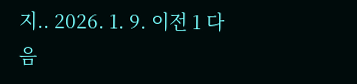지.. 2026. 1. 9. 이전 1 다음